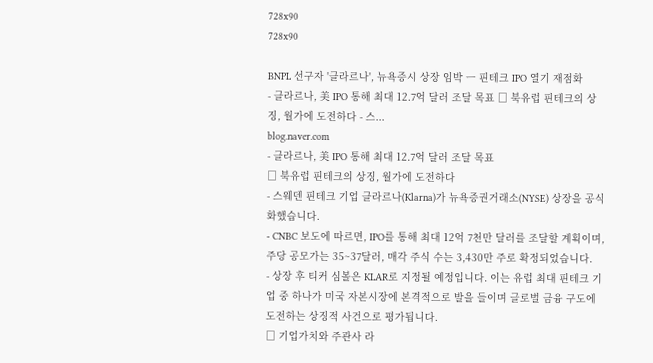728x90
728x90

BNPL 선구자 '클라르나', 뉴욕증시 상장 임박 ㅡ 핀테크 IPO 열기 재점화
- 클라르나, 美 IPO 통해 최대 12.7억 달러 조달 목표 □ 북유럽 핀테크의 상징, 월가에 도전하다 - 스...
blog.naver.com
- 클라르나, 美 IPO 통해 최대 12.7억 달러 조달 목표
□ 북유럽 핀테크의 상징, 월가에 도전하다
- 스웨덴 핀테크 기업 클라르나(Klarna)가 뉴욕증권거래소(NYSE) 상장을 공식화했습니다.
- CNBC 보도에 따르면, IPO를 통해 최대 12억 7천만 달러를 조달할 계획이며, 주당 공모가는 35~37달러, 매각 주식 수는 3,430만 주로 확정되었습니다.
- 상장 후 티커 심볼은 KLAR로 지정될 예정입니다. 이는 유럽 최대 핀테크 기업 중 하나가 미국 자본시장에 본격적으로 발을 들이며 글로벌 금융 구도에 도전하는 상징적 사건으로 평가됩니다.
□ 기업가치와 주관사 라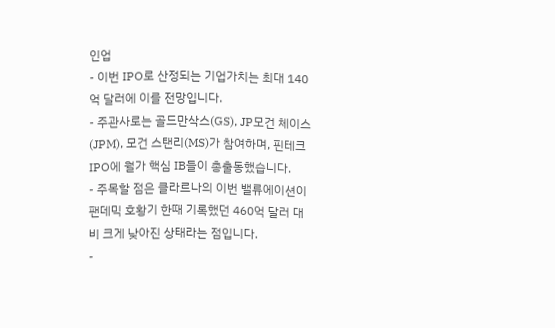인업
- 이번 IPO로 산정되는 기업가치는 최대 140억 달러에 이를 전망입니다.
- 주관사로는 골드만삭스(GS), JP모건 체이스(JPM), 모건 스탠리(MS)가 참여하며, 핀테크 IPO에 월가 핵심 IB들이 총출동했습니다.
- 주목할 점은 클라르나의 이번 밸류에이션이 팬데믹 호황기 한때 기록했던 460억 달러 대비 크게 낮아진 상태라는 점입니다.
-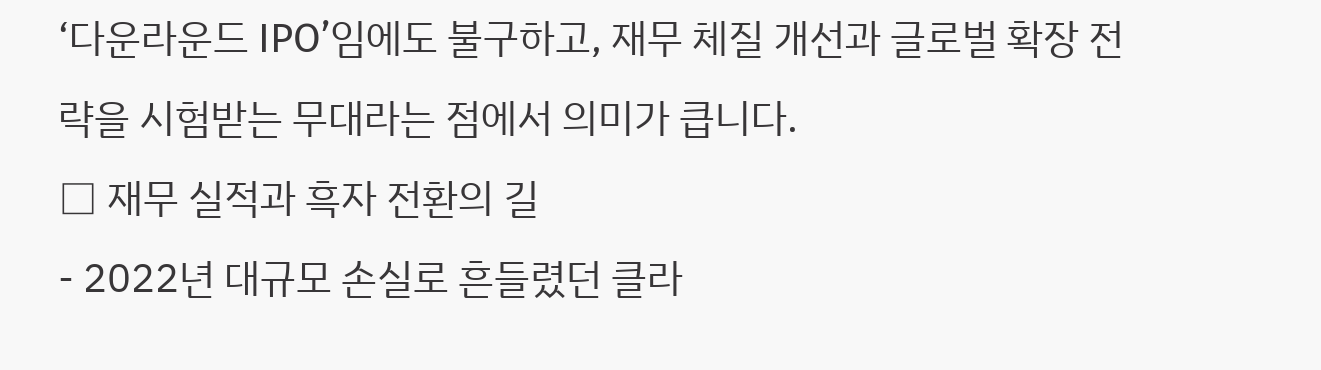‘다운라운드 IPO’임에도 불구하고, 재무 체질 개선과 글로벌 확장 전략을 시험받는 무대라는 점에서 의미가 큽니다.
□ 재무 실적과 흑자 전환의 길
- 2022년 대규모 손실로 흔들렸던 클라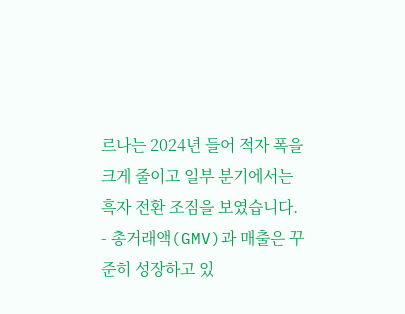르나는 2024년 들어 적자 폭을 크게 줄이고 일부 분기에서는 흑자 전환 조짐을 보였습니다.
- 총거래액(GMV)과 매출은 꾸준히 성장하고 있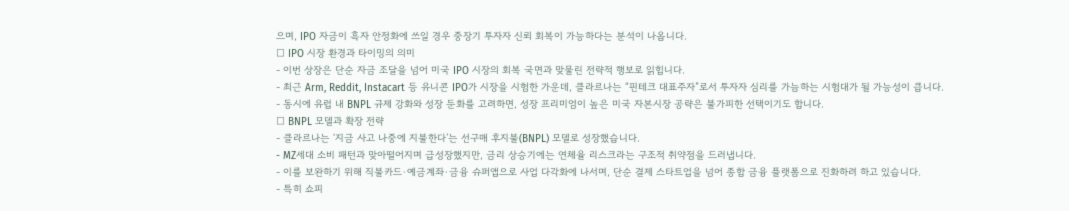으며, IPO 자금이 흑자 안정화에 쓰일 경우 중장기 투자자 신뢰 회복이 가능하다는 분석이 나옵니다.
□ IPO 시장 환경과 타이밍의 의미
- 이번 상장은 단순 자금 조달을 넘어 미국 IPO 시장의 회복 국면과 맞물린 전략적 행보로 읽힙니다.
- 최근 Arm, Reddit, Instacart 등 유니콘 IPO가 시장을 시험한 가운데, 클라르나는 “핀테크 대표주자”로서 투자자 심리를 가늠하는 시험대가 될 가능성이 큽니다.
- 동시에 유럽 내 BNPL 규제 강화와 성장 둔화를 고려하면, 성장 프리미엄이 높은 미국 자본시장 공략은 불가피한 선택이기도 합니다.
□ BNPL 모델과 확장 전략
- 클라르나는 ‘지금 사고 나중에 지불한다’는 선구매 후지불(BNPL) 모델로 성장했습니다.
- MZ세대 소비 패턴과 맞아떨어지며 급성장했지만, 금리 상승기에는 연체율 리스크라는 구조적 취약점을 드러냅니다.
- 이를 보완하기 위해 직불카드·예금계좌·금융 슈퍼앱으로 사업 다각화에 나서며, 단순 결제 스타트업을 넘어 종합 금융 플랫폼으로 진화하려 하고 있습니다.
- 특히 쇼피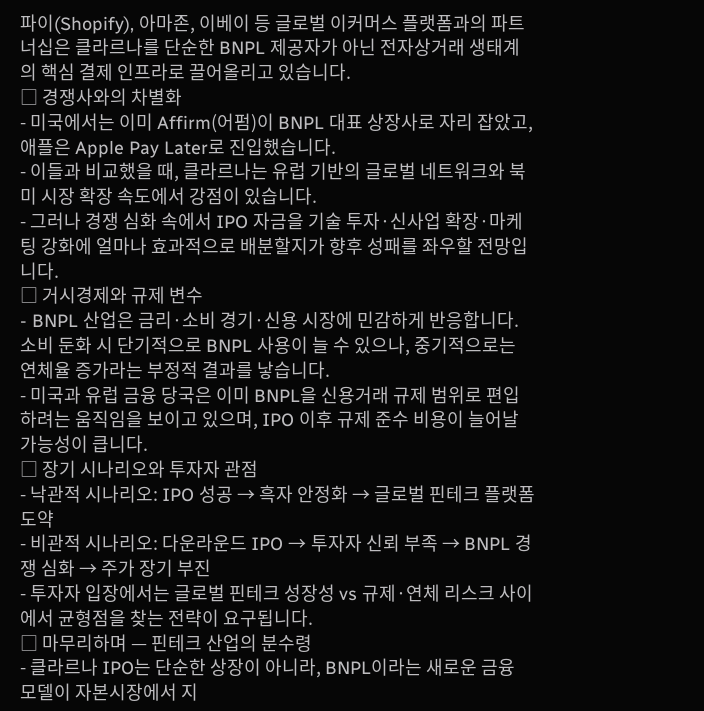파이(Shopify), 아마존, 이베이 등 글로벌 이커머스 플랫폼과의 파트너십은 클라르나를 단순한 BNPL 제공자가 아닌 전자상거래 생태계의 핵심 결제 인프라로 끌어올리고 있습니다.
□ 경쟁사와의 차별화
- 미국에서는 이미 Affirm(어펌)이 BNPL 대표 상장사로 자리 잡았고, 애플은 Apple Pay Later로 진입했습니다.
- 이들과 비교했을 때, 클라르나는 유럽 기반의 글로벌 네트워크와 북미 시장 확장 속도에서 강점이 있습니다.
- 그러나 경쟁 심화 속에서 IPO 자금을 기술 투자·신사업 확장·마케팅 강화에 얼마나 효과적으로 배분할지가 향후 성패를 좌우할 전망입니다.
□ 거시경제와 규제 변수
- BNPL 산업은 금리·소비 경기·신용 시장에 민감하게 반응합니다. 소비 둔화 시 단기적으로 BNPL 사용이 늘 수 있으나, 중기적으로는 연체율 증가라는 부정적 결과를 낳습니다.
- 미국과 유럽 금융 당국은 이미 BNPL을 신용거래 규제 범위로 편입하려는 움직임을 보이고 있으며, IPO 이후 규제 준수 비용이 늘어날 가능성이 큽니다.
□ 장기 시나리오와 투자자 관점
- 낙관적 시나리오: IPO 성공 → 흑자 안정화 → 글로벌 핀테크 플랫폼 도약
- 비관적 시나리오: 다운라운드 IPO → 투자자 신뢰 부족 → BNPL 경쟁 심화 → 주가 장기 부진
- 투자자 입장에서는 글로벌 핀테크 성장성 vs 규제·연체 리스크 사이에서 균형점을 찾는 전략이 요구됩니다.
□ 마무리하며 — 핀테크 산업의 분수령
- 클라르나 IPO는 단순한 상장이 아니라, BNPL이라는 새로운 금융 모델이 자본시장에서 지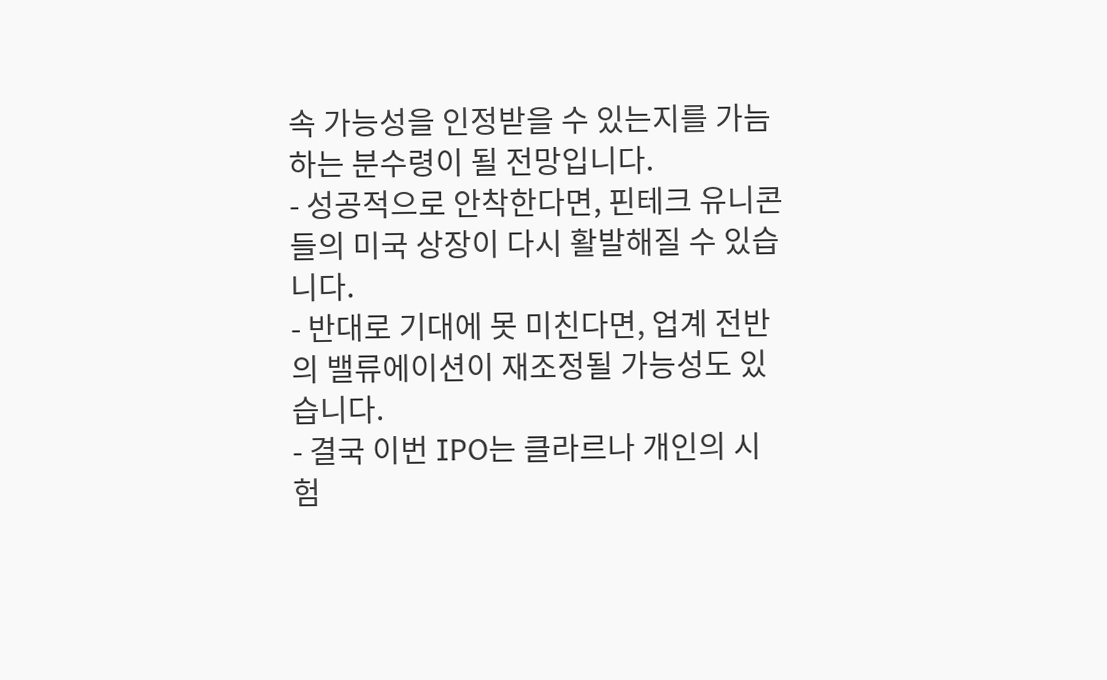속 가능성을 인정받을 수 있는지를 가늠하는 분수령이 될 전망입니다.
- 성공적으로 안착한다면, 핀테크 유니콘들의 미국 상장이 다시 활발해질 수 있습니다.
- 반대로 기대에 못 미친다면, 업계 전반의 밸류에이션이 재조정될 가능성도 있습니다.
- 결국 이번 IPO는 클라르나 개인의 시험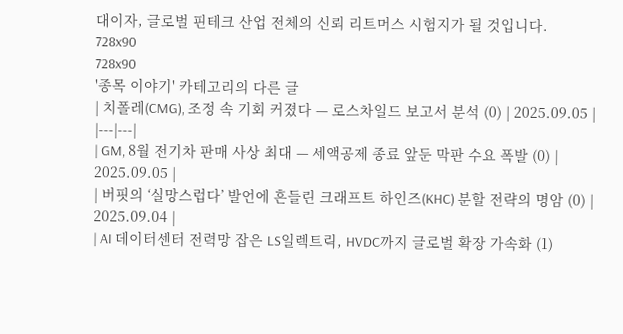대이자, 글로벌 핀테크 산업 전체의 신뢰 리트머스 시험지가 될 것입니다.
728x90
728x90
'종목 이야기' 카테고리의 다른 글
| 치폴레(CMG), 조정 속 기회 커졌다 — 로스차일드 보고서 분석 (0) | 2025.09.05 |
|---|---|
| GM, 8월 전기차 판매 사상 최대 — 세액공제 종료 앞둔 막판 수요 폭발 (0) | 2025.09.05 |
| 버핏의 ‘실망스럽다’ 발언에 흔들린 크래프트 하인즈(KHC) 분할 전략의 명암 (0) | 2025.09.04 |
| AI 데이터센터 전력망 잡은 LS일렉트릭, HVDC까지 글로벌 확장 가속화 (1)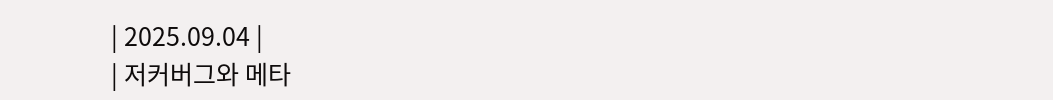| 2025.09.04 |
| 저커버그와 메타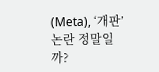(Meta), ‘개판’ 논란 정말일까?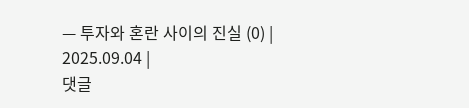— 투자와 혼란 사이의 진실 (0) | 2025.09.04 |
댓글